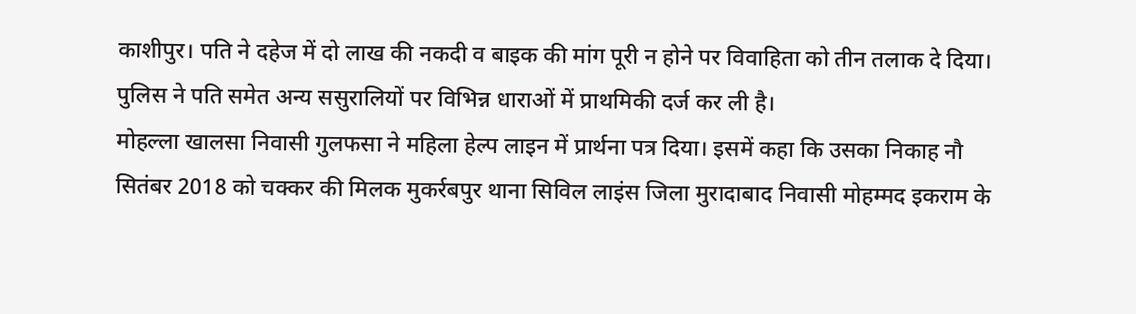काशीपुर। पति ने दहेज में दो लाख की नकदी व बाइक की मांग पूरी न होने पर विवाहिता को तीन तलाक दे दिया। पुलिस ने पति समेत अन्य ससुरालियों पर विभिन्न धाराओं में प्राथमिकी दर्ज कर ली है।
मोहल्ला खालसा निवासी गुलफसा ने महिला हेल्प लाइन में प्रार्थना पत्र दिया। इसमें कहा कि उसका निकाह नौ सितंबर 2018 को चक्कर की मिलक मुकर्रबपुर थाना सिविल लाइंस जिला मुरादाबाद निवासी मोहम्मद इकराम के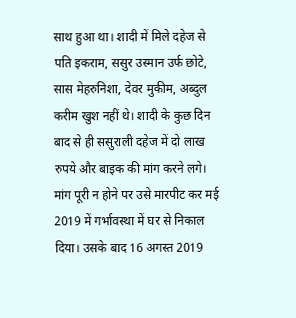साथ हुआ था। शादी में मिले दहेज से पति इकराम, ससुर उस्मान उर्फ छोटे, सास मेहरुनिशा, देवर मुकीम, अब्दुल करीम खुश नहीं थे। शादी के कुछ दिन बाद से ही ससुराली दहेज में दो लाख रुपये और बाइक की मांग करने लगे। मांग पूरी न होने पर उसे मारपीट कर मई 2019 में गर्भावस्था में घर से निकाल दिया। उसके बाद 16 अगस्त 2019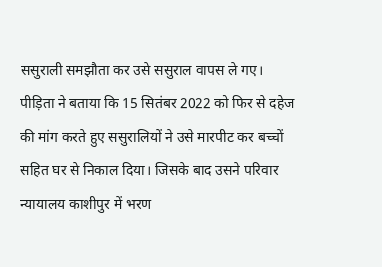ससुराली समझौता कर उसे ससुराल वापस ले गए।
पीड़िता ने बताया कि 15 सितंबर 2022 को फिर से दहेज की मांग करते हुए ससुरालियों ने उसे मारपीट कर बच्चों सहित घर से निकाल दिया। जिसके बाद उसने परिवार न्यायालय काशीपुर में भरण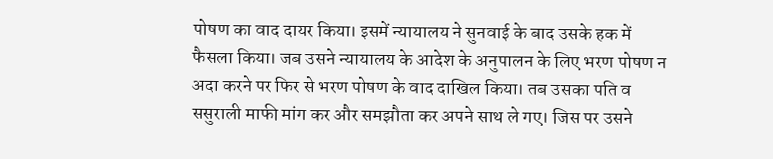पोषण का वाद दायर किया। इसमें न्यायालय ने सुनवाई के बाद उसके हक में फैसला किया। जब उसने न्यायालय के आदेश के अनुपालन के लिए भरण पोषण न अदा करने पर फिर से भरण पोषण के वाद दाखिल किया। तब उसका पति व ससुराली माफी मांग कर और समझौता कर अपने साथ ले गए। जिस पर उसने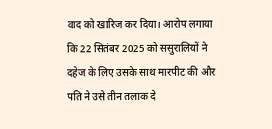वाद को खारिज कर दिया। आरोप लगाया कि 22 सितंबर 2025 को ससुरालियों ने दहेज के लिए उसके साथ मारपीट की और पति ने उसे तीन तलाक दे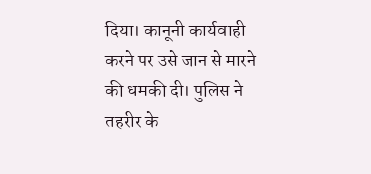दिया। कानूनी कार्यवाही करने पर उसे जान से मारने की धमकी दी। पुलिस ने तहरीर के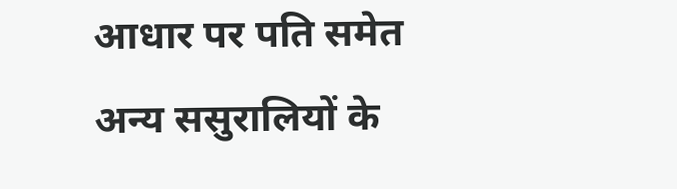आधार पर पति समेत अन्य ससुरालियों के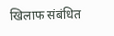खिलाफ संबंधित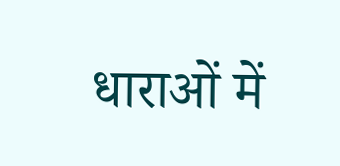धाराओं में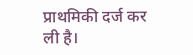प्राथमिकी दर्ज कर ली है।